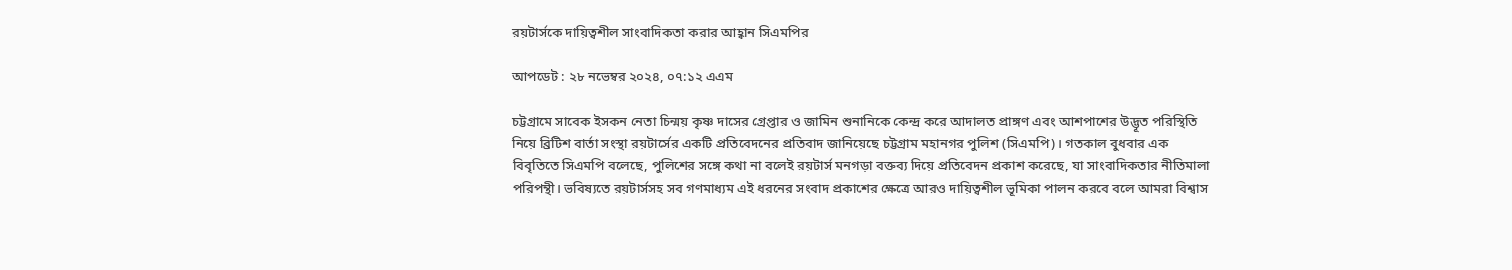রয়টার্সকে দায়িত্বশীল সাংবাদিকতা করার আহ্বান সিএমপির

আপডেট : ২৮ নভেম্বর ২০২৪, ০৭:১২ এএম

চট্টগ্রামে সাবেক ইসকন নেতা চিন্ময় কৃষ্ণ দাসের গ্রেপ্তার ও জামিন শুনানিকে কেন্দ্র করে আদালত প্রাঙ্গণ এবং আশপাশের উদ্ভূত পরিস্থিতি নিয়ে ব্রিটিশ বার্তা সংস্থা রয়টার্সের একটি প্রতিবেদনের প্রতিবাদ জানিয়েছে চট্টগ্রাম মহানগর পুলিশ (সিএমপি)। গতকাল বুধবার এক বিবৃতিতে সিএমপি বলেছে, পুলিশের সঙ্গে কথা না বলেই রয়টার্স মনগড়া বক্তব্য দিয়ে প্রতিবেদন প্রকাশ করেছে, যা সাংবাদিকতার নীতিমালা পরিপন্থী। ভবিষ্যতে রয়টার্সসহ সব গণমাধ্যম এই ধরনের সংবাদ প্রকাশের ক্ষেত্রে আরও দায়িত্বশীল ভূমিকা পালন করবে বলে আমরা বিশ্বাস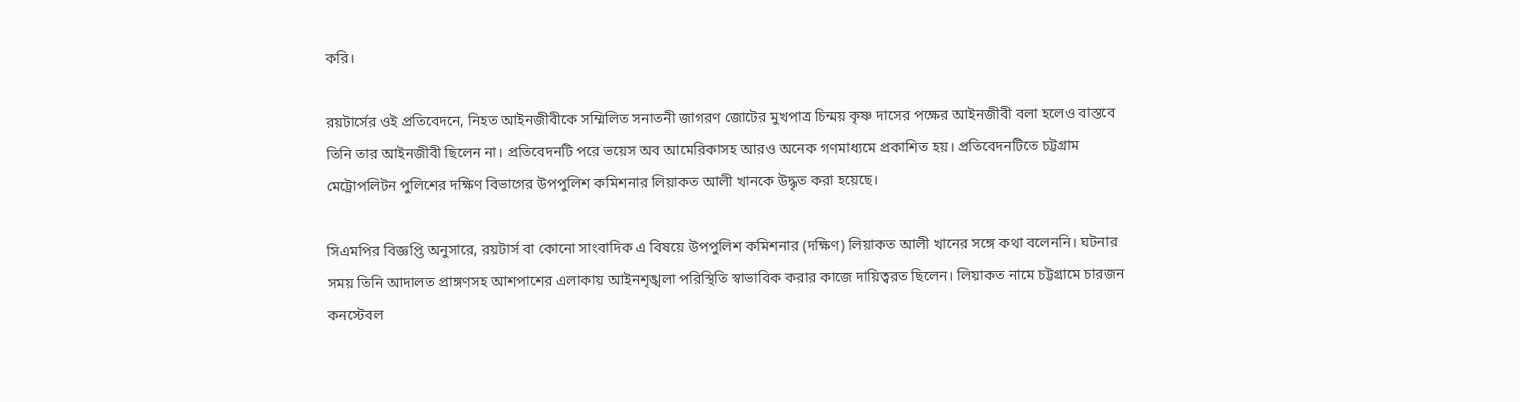করি।

রয়টার্সের ওই প্রতিবেদনে, নিহত আইনজীবীকে সম্মিলিত সনাতনী জাগরণ জোটের মুখপাত্র চিন্ময় কৃষ্ণ দাসের পক্ষের আইনজীবী বলা হলেও বাস্তবে তিনি তার আইনজীবী ছিলেন না। প্রতিবেদনটি পরে ভয়েস অব আমেরিকাসহ আরও অনেক গণমাধ্যমে প্রকাশিত হয়। প্রতিবেদনটিতে চট্টগ্রাম মেট্রোপলিটন পুলিশের দক্ষিণ বিভাগের উপপুলিশ কমিশনার লিয়াকত আলী খানকে উদ্ধৃত করা হয়েছে।

সিএমপির বিজ্ঞপ্তি অনুসারে, রয়টার্স বা কোনো সাংবাদিক এ বিষয়ে উপপুলিশ কমিশনার (দক্ষিণ) লিয়াকত আলী খানের সঙ্গে কথা বলেননি। ঘটনার সময় তিনি আদালত প্রাঙ্গণসহ আশপাশের এলাকায় আইনশৃঙ্খলা পরিস্থিতি স্বাভাবিক করার কাজে দায়িত্বরত ছিলেন। লিয়াকত নামে চট্টগ্রামে চারজন কনস্টেবল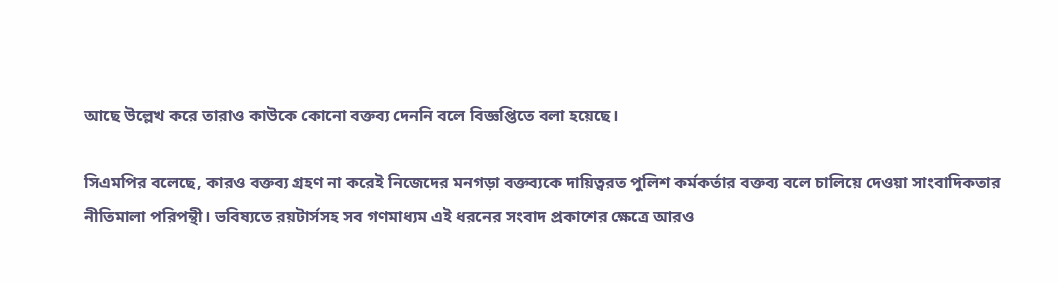আছে উল্লেখ করে তারাও কাউকে কোনো বক্তব্য দেননি বলে বিজ্ঞপ্তিতে বলা হয়েছে।

সিএমপির বলেছে, কারও বক্তব্য গ্রহণ না করেই নিজেদের মনগড়া বক্তব্যকে দায়িত্বরত পুলিশ কর্মকর্তার বক্তব্য বলে চালিয়ে দেওয়া সাংবাদিকতার নীতিমালা পরিপন্থী। ভবিষ্যতে রয়টার্সসহ সব গণমাধ্যম এই ধরনের সংবাদ প্রকাশের ক্ষেত্রে আরও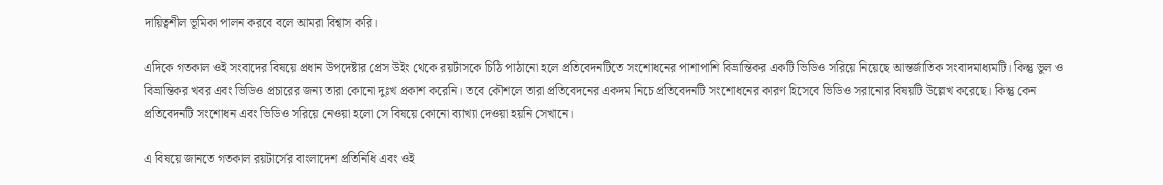দায়িত্বশীল ভূমিকা পালন করবে বলে আমরা বিশ্বাস করি।

এদিকে গতকাল ওই সংবাদের বিষয়ে প্রধান উপদেষ্টার প্রেস উইং থেকে রয়র্টাসকে চিঠি পাঠানো হলে প্রতিবেদনটিতে সংশোধনের পাশাপাশি বিভ্রান্তিকর একটি ভিডিও সরিয়ে নিয়েছে আন্তর্জাতিক সংবাদমাধ্যমটি। কিন্তু ভুল ও বিভ্রান্তিকর খবর এবং ভিডিও প্রচারের জন্য তারা কোনো দুঃখ প্রকাশ করেনি। তবে কৌশলে তারা প্রতিবেদনের একদম নিচে প্রতিবেদনটি সংশোধনের কারণ হিসেবে ভিডিও সরানোর বিষয়টি উল্লেখ করেছে। কিন্তু কেন প্রতিবেদনটি সংশোধন এবং ভিডিও সরিয়ে নেওয়া হলো সে বিষয়ে কোনো ব্যাখ্যা দেওয়া হয়নি সেখানে।

এ বিষয়ে জানতে গতকাল রয়টার্সের বাংলাদেশ প্রতিনিধি এবং ওই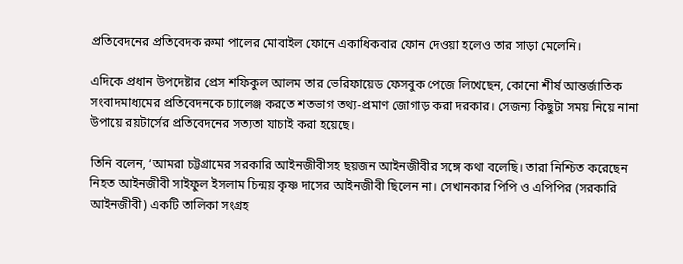প্রতিবেদনের প্রতিবেদক রুমা পালের মোবাইল ফোনে একাধিকবার ফোন দেওয়া হলেও তার সাড়া মেলেনি।

এদিকে প্রধান উপদেষ্টার প্রেস শফিকুল আলম তার ভেরিফায়েড ফেসবুক পেজে লিখেছেন, কোনো শীর্ষ আন্তর্জাতিক সংবাদমাধ্যমের প্রতিবেদনকে চ্যালেঞ্জ করতে শতভাগ তথ্য-প্রমাণ জোগাড় করা দরকার। সেজন্য কিছুটা সময় নিয়ে নানা উপায়ে রয়টার্সের প্রতিবেদনের সত্যতা যাচাই করা হয়েছে।

তিনি বলেন, ‘আমরা চট্টগ্রামের সরকারি আইনজীবীসহ ছয়জন আইনজীবীর সঙ্গে কথা বলেছি। তারা নিশ্চিত করেছেন নিহত আইনজীবী সাইফুল ইসলাম চিন্ময় কৃষ্ণ দাসের আইনজীবী ছিলেন না। সেখানকার পিপি ও এপিপির (সরকারি আইনজীবী) একটি তালিকা সংগ্রহ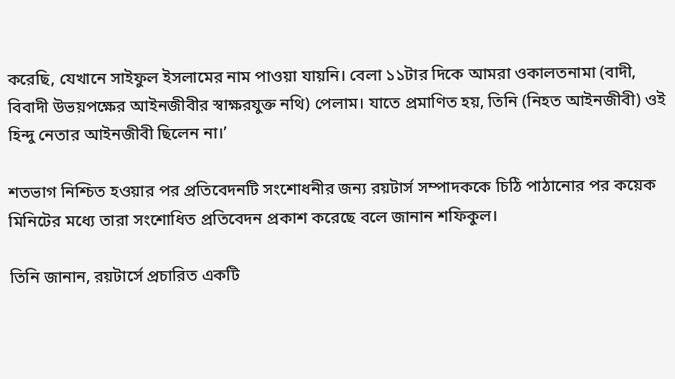করেছি, যেখানে সাইফুল ইসলামের নাম পাওয়া যায়নি। বেলা ১১টার দিকে আমরা ওকালতনামা (বাদী, বিবাদী উভয়পক্ষের আইনজীবীর স্বাক্ষরযুক্ত নথি) পেলাম। যাতে প্রমাণিত হয়, তিনি (নিহত আইনজীবী) ওই হিন্দু নেতার আইনজীবী ছিলেন না।’

শতভাগ নিশ্চিত হওয়ার পর প্রতিবেদনটি সংশোধনীর জন্য রয়টার্স সম্পাদককে চিঠি পাঠানোর পর কয়েক মিনিটের মধ্যে তারা সংশোধিত প্রতিবেদন প্রকাশ করেছে বলে জানান শফিকুল।

তিনি জানান, রয়টার্সে প্রচারিত একটি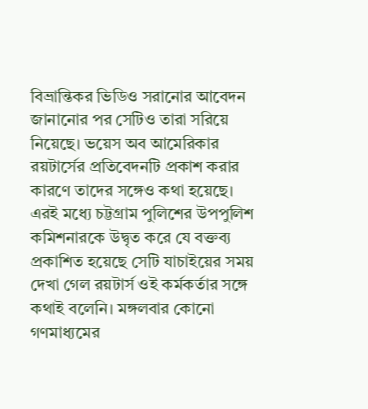বিভ্রান্তিকর ভিডিও সরানোর আবেদন জানানোর পর সেটিও তারা সরিয়ে নিয়েছে। ভয়েস অব আমেরিকার রয়টার্সের প্রতিবেদনটি প্রকাশ করার কারণে তাদের সঙ্গেও কথা হয়েছে। এরই মধ্যে চট্টগ্রাম পুলিশের উপপুলিশ কমিশনারকে উদ্বৃত করে যে বক্তব্য প্রকাশিত হয়েছে সেটি যাচাইয়ের সময় দেখা গেল রয়টার্স ওই কর্মকর্তার সঙ্গে কথাই বলেনি। মঙ্গলবার কোনো গণমাধ্যমের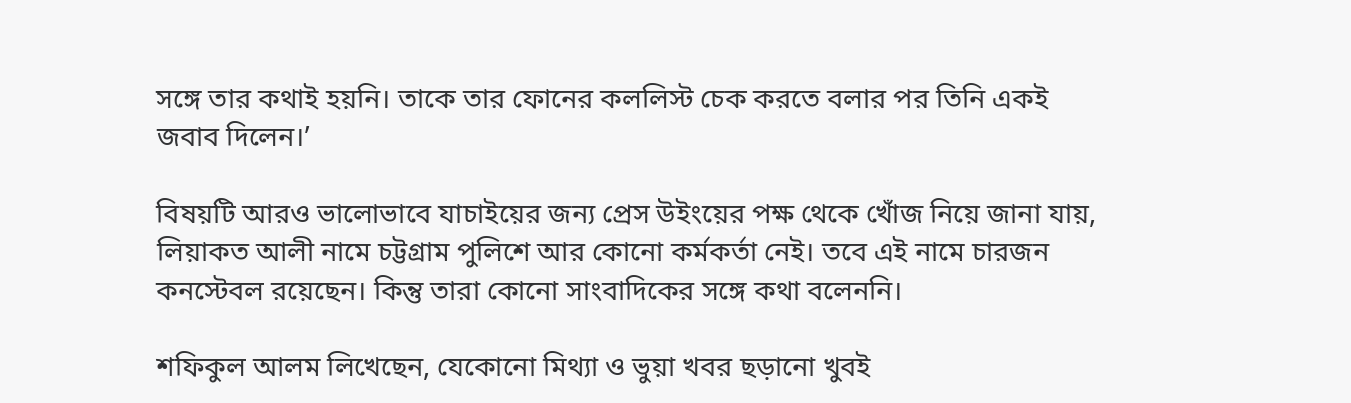সঙ্গে তার কথাই হয়নি। তাকে তার ফোনের কললিস্ট চেক করতে বলার পর তিনি একই জবাব দিলেন।’

বিষয়টি আরও ভালোভাবে যাচাইয়ের জন্য প্রেস উইংয়ের পক্ষ থেকে খোঁজ নিয়ে জানা যায়, লিয়াকত আলী নামে চট্টগ্রাম পুলিশে আর কোনো কর্মকর্তা নেই। তবে এই নামে চারজন কনস্টেবল রয়েছেন। কিন্তু তারা কোনো সাংবাদিকের সঙ্গে কথা বলেননি।

শফিকুল আলম লিখেছেন, যেকোনো মিথ্যা ও ভুয়া খবর ছড়ানো খুবই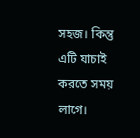সহজ। কিন্তু এটি যাচাই করতে সময় লাগে।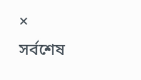×
সর্বশেষ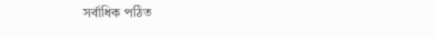সর্বাধিক পঠিত